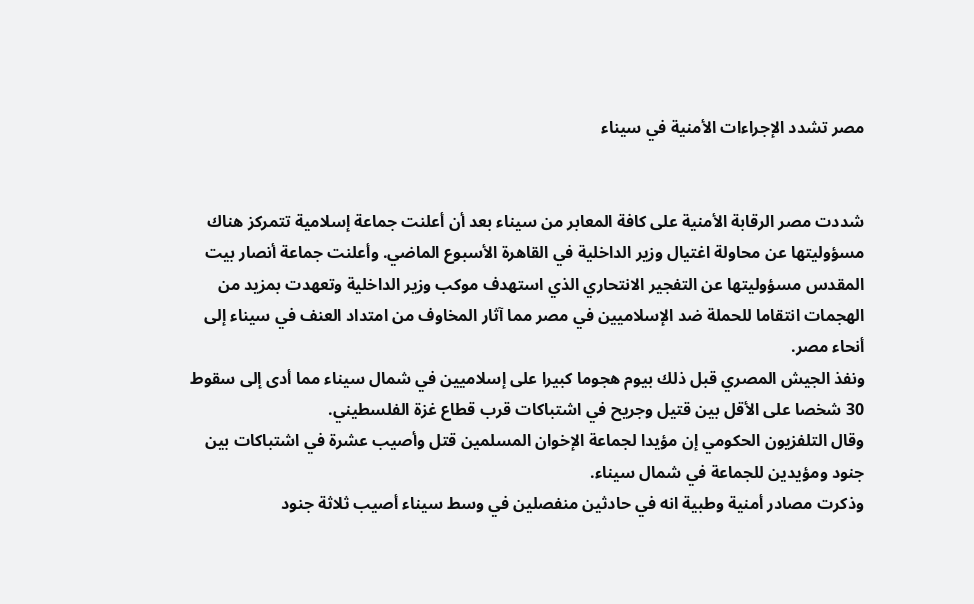مصر تشدد الإجراءات الأمنية في سيناء


شددت مصر الرقابة الأمنية على كافة المعابر من سيناء بعد أن أعلنت جماعة إسلامية تتمركز هناك مسؤوليتها عن محاولة اغتيال وزير الداخلية في القاهرة الأسبوع الماضي. وأعلنت جماعة أنصار بيت المقدس مسؤوليتها عن التفجير الانتحاري الذي استهدف موكب وزير الداخلية وتعهدت بمزيد من الهجمات انتقاما للحملة ضد الإسلاميين في مصر مما آثار المخاوف من امتداد العنف في سيناء إلى أنحاء مصر.
ونفذ الجيش المصري قبل ذلك بيوم هجوما كبيرا على إسلاميين في شمال سيناء مما أدى إلى سقوط 30 شخصا على الأقل بين قتيل وجريح في اشتباكات قرب قطاع غزة الفلسطيني.
وقال التلفزيون الحكومي إن مؤيدا لجماعة الإخوان المسلمين قتل وأصيب عشرة في اشتباكات بين جنود ومؤيدين للجماعة في شمال سيناء.
وذكرت مصادر أمنية وطبية انه في حادثين منفصلين في وسط سيناء أصيب ثلاثة جنود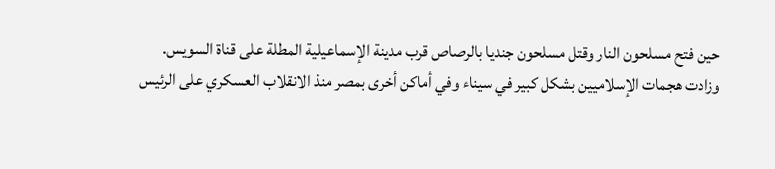حين فتح مسلحون النار وقتل مسلحون جنديا بالرصاص قرب مدينة الإسماعيلية المطلة على قناة السويس.
وزادت هجمات الإسلاميين بشكل كبير في سيناء وفي أماكن أخرى بمصر منذ الانقلاب العسكري على الرئيس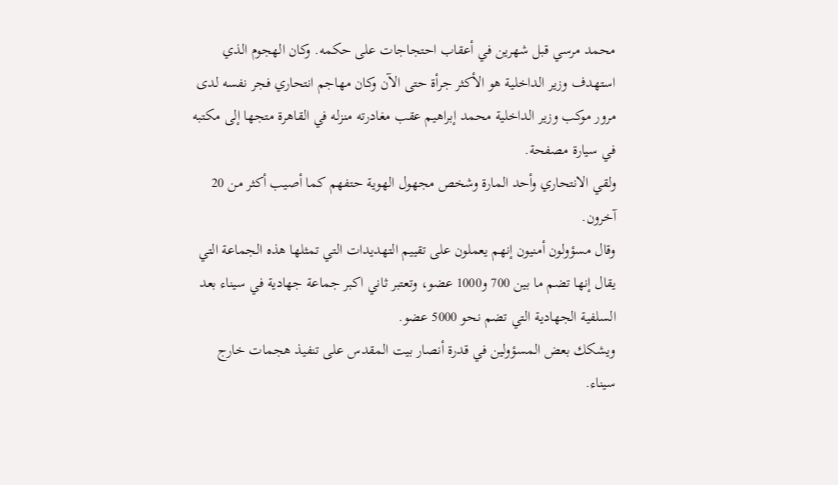محمد مرسي قبل شهرين في أعقاب احتجاجات على حكمه. وكان الهجوم الذي استهدف وزير الداخلية هو الأكثر جرأة حتى الآن وكان مهاجم انتحاري فجر نفسه لدى مرور موكب وزير الداخلية محمد إبراهيم عقب مغادرته منزله في القاهرة متجها إلى مكتبه في سيارة مصفحة.
ولقي الانتحاري وأحد المارة وشخص مجهول الهوية حتفهم كما أصيب أكثر من 20 آخرون.
وقال مسؤولون أمنيون إنهم يعملون على تقييم التهديدات التي تمثلها هذه الجماعة التي يقال إنها تضم ما بين 700 و1000 عضو، وتعتبر ثاني اكبر جماعة جهادية في سيناء بعد السلفية الجهادية التي تضم نحو 5000 عضو.
ويشكك بعض المسؤولين في قدرة أنصار بيت المقدس على تنفيذ هجمات خارج سيناء.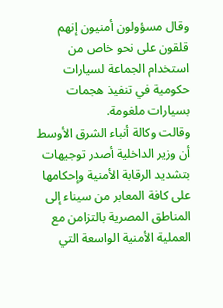وقال مسؤولون أمنيون إنهم قلقون على نحو خاص من استخدام الجماعة لسيارات حكومية في تنفيذ هجمات بسيارات ملغومة.
وقالت وكالة أنباء الشرق الأوسط أن وزير الداخلية أصدر توجيهات بتشديد الرقابة الأمنية وإحكامها على كافة المعابر من سيناء إلى المناطق المصرية بالتزامن مع العملية الأمنية الواسعة التي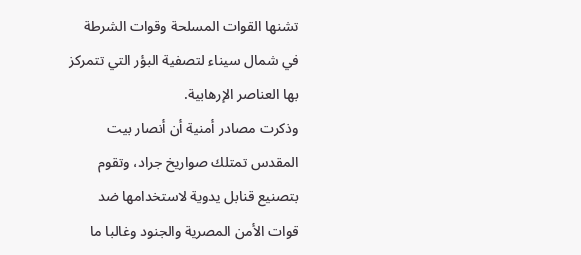تشنها القوات المسلحة وقوات الشرطة في شمال سيناء لتصفية البؤر التي تتمركز بها العناصر الإرهابية.
وذكرت مصادر أمنية أن أنصار بيت المقدس تمتلك صواريخ جراد، وتقوم بتصنيع قنابل يدوية لاستخدامها ضد قوات الأمن المصرية والجنود وغالبا ما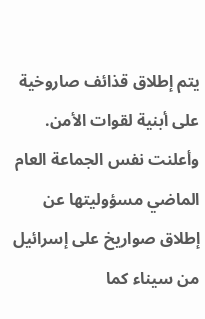يتم إطلاق قذائف صاروخية على أبنية لقوات الأمن.
وأعلنت نفس الجماعة العام الماضي مسؤوليتها عن إطلاق صواريخ على إسرائيل من سيناء كما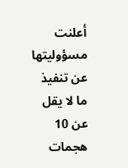أعلنت مسؤوليتها عن تنفيذ ما لا يقل عن 10 هجمات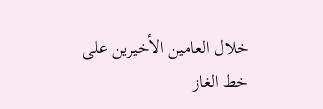خلال العامين الأخيرين على خط الغاز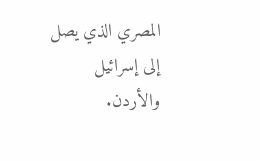المصري الذي يصل إلى إسرائيل والأردن.